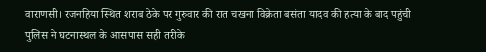वाराणसी। रजनहिया स्थित शराब ठेके पर गुरुवार की रात चखना विक्रेता बसंता यादव की हत्या के बाद पहुंची पुलिस ने घटनास्थल के आसपास सही तरीके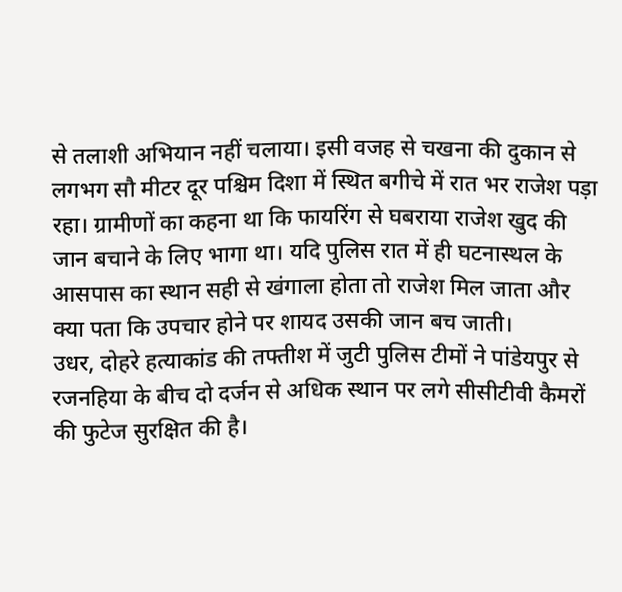से तलाशी अभियान नहीं चलाया। इसी वजह से चखना की दुकान से लगभग सौ मीटर दूर पश्चिम दिशा में स्थित बगीचे में रात भर राजेश पड़ा रहा। ग्रामीणों का कहना था कि फायरिंग से घबराया राजेश खुद की जान बचाने के लिए भागा था। यदि पुलिस रात में ही घटनास्थल के आसपास का स्थान सही से खंगाला होता तो राजेश मिल जाता और क्या पता कि उपचार होने पर शायद उसकी जान बच जाती।
उधर, दोहरे हत्याकांड की तफ्तीश में जुटी पुलिस टीमों ने पांडेयपुर से रजनहिया के बीच दो दर्जन से अधिक स्थान पर लगे सीसीटीवी कैमरों की फुटेज सुरक्षित की है।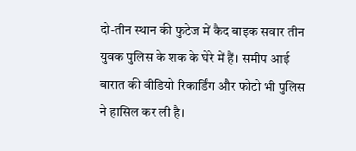दो-तीन स्थान की फुटेज में कैद बाइक सवार तीन युवक पुलिस के शक के घेरे में हैं। समीप आई बारात की वीडियो रिकार्डिंग और फोटो भी पुलिस ने हासिल कर ली है।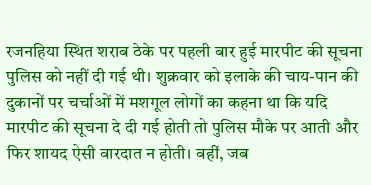रजनहिया स्थित शराब ठेके पर पहली बार हुई मारपीट की सूचना पुलिस को नहीं दी गई थी। शुक्रवार को इलाके की चाय-पान की दुकानों पर चर्चाओं में मशगूल लोगों का कहना था कि यदि मारपीट की सूचना दे दी गई होती तो पुलिस मौके पर आती और फिर शायद ऐसी वारदात न होती। वहीं, जब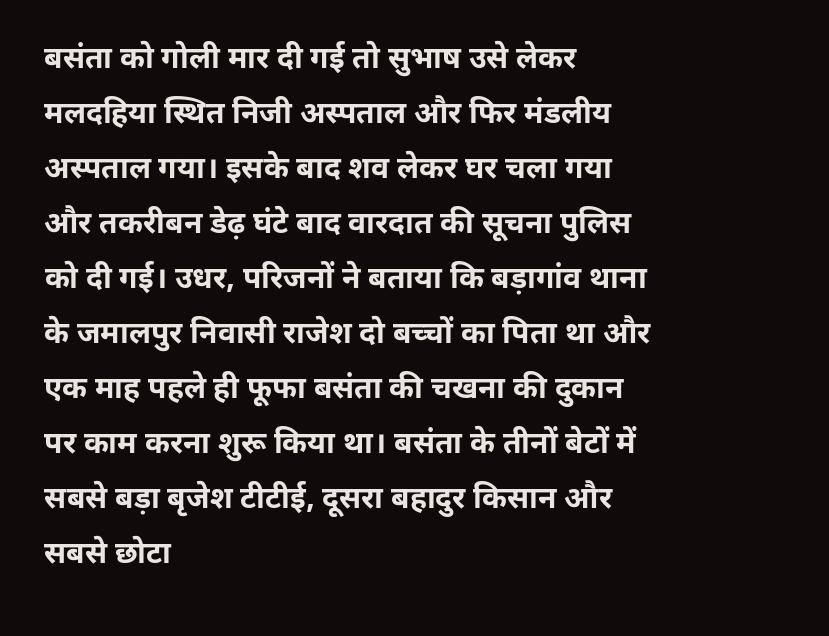बसंता को गोली मार दी गई तो सुभाष उसे लेकर मलदहिया स्थित निजी अस्पताल और फिर मंडलीय अस्पताल गया। इसके बाद शव लेकर घर चला गया और तकरीबन डेढ़ घंटे बाद वारदात की सूचना पुलिस को दी गई। उधर, परिजनों ने बताया कि बड़ागांव थाना के जमालपुर निवासी राजेश दो बच्चों का पिता था और एक माह पहले ही फूफा बसंता की चखना की दुकान पर काम करना शुरू किया था। बसंता के तीनों बेटों में सबसे बड़ा बृजेश टीटीई, दूसरा बहादुर किसान और सबसे छोटा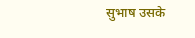सुभाष उसके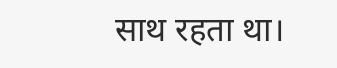साथ रहता था।